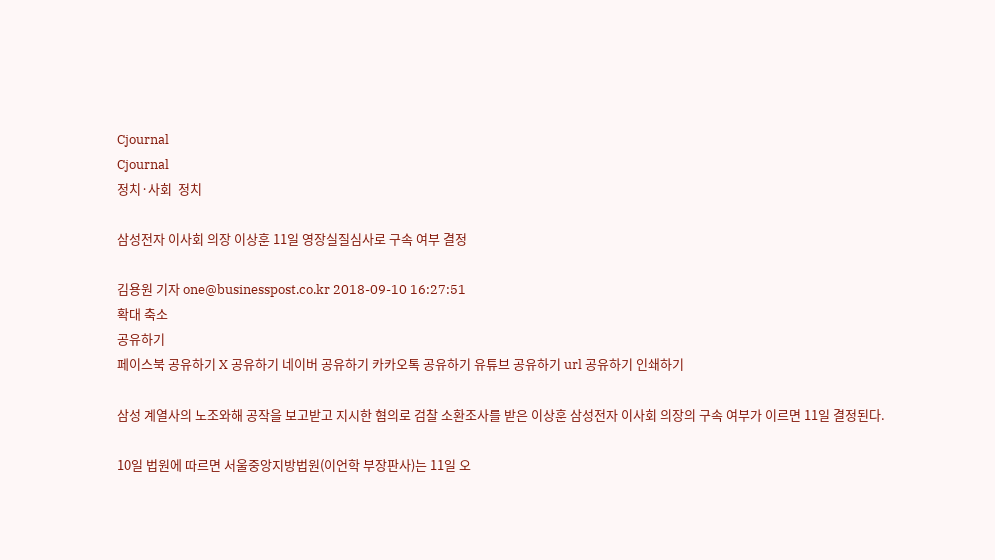Cjournal
Cjournal
정치·사회  정치

삼성전자 이사회 의장 이상훈 11일 영장실질심사로 구속 여부 결정

김용원 기자 one@businesspost.co.kr 2018-09-10 16:27:51
확대 축소
공유하기
페이스북 공유하기 X 공유하기 네이버 공유하기 카카오톡 공유하기 유튜브 공유하기 url 공유하기 인쇄하기

삼성 계열사의 노조와해 공작을 보고받고 지시한 혐의로 검찰 소환조사를 받은 이상훈 삼성전자 이사회 의장의 구속 여부가 이르면 11일 결정된다.

10일 법원에 따르면 서울중앙지방법원(이언학 부장판사)는 11일 오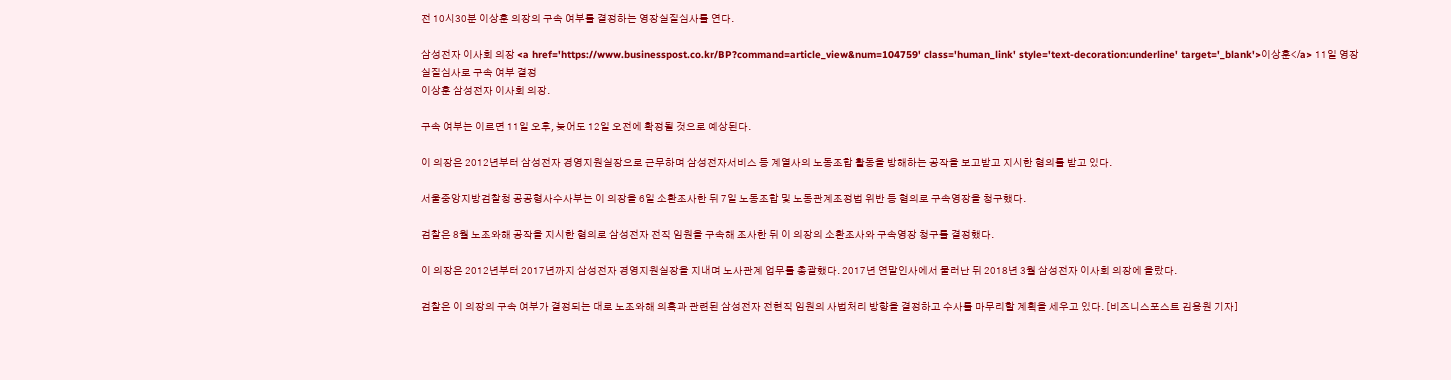전 10시30분 이상훈 의장의 구속 여부를 결정하는 영장실질심사를 연다.

삼성전자 이사회 의장 <a href='https://www.businesspost.co.kr/BP?command=article_view&num=104759' class='human_link' style='text-decoration:underline' target='_blank'>이상훈</a> 11일 영장실질심사로 구속 여부 결정
이상훈 삼성전자 이사회 의장.

구속 여부는 이르면 11일 오후, 늦어도 12일 오전에 확정될 것으로 예상된다.

이 의장은 2012년부터 삼성전자 경영지원실장으로 근무하며 삼성전자서비스 등 계열사의 노동조합 활동을 방해하는 공작을 보고받고 지시한 혐의를 받고 있다.

서울중앙지방검찰청 공공형사수사부는 이 의장을 6일 소환조사한 뒤 7일 노동조합 및 노동관계조정법 위반 등 혐의로 구속영장을 청구했다.

검찰은 8월 노조와해 공작을 지시한 혐의로 삼성전자 전직 임원을 구속해 조사한 뒤 이 의장의 소환조사와 구속영장 청구를 결정했다.

이 의장은 2012년부터 2017년까지 삼성전자 경영지원실장을 지내며 노사관계 업무를 총괄했다. 2017년 연말인사에서 물러난 뒤 2018년 3월 삼성전자 이사회 의장에 올랐다.

검찰은 이 의장의 구속 여부가 결정되는 대로 노조와해 의혹과 관련된 삼성전자 전현직 임원의 사법처리 방향을 결정하고 수사를 마무리할 계획을 세우고 있다. [비즈니스포스트 김용원 기자]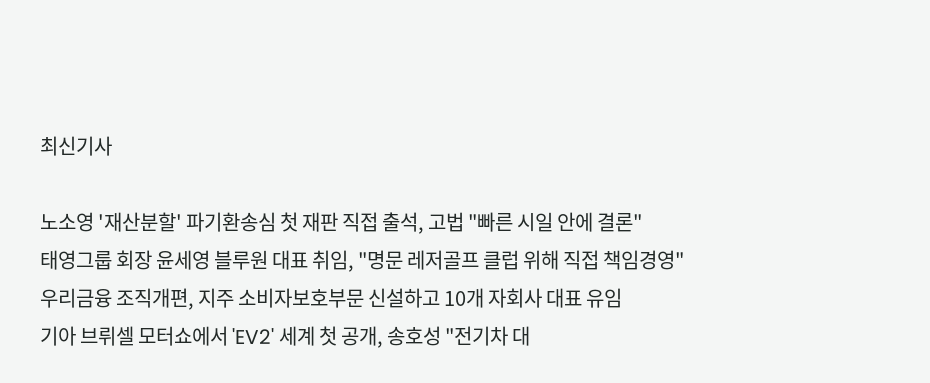최신기사

노소영 '재산분할' 파기환송심 첫 재판 직접 출석, 고법 "빠른 시일 안에 결론"
태영그룹 회장 윤세영 블루원 대표 취임, "명문 레저골프 클럽 위해 직접 책임경영"
우리금융 조직개편, 지주 소비자보호부문 신설하고 10개 자회사 대표 유임
기아 브뤼셀 모터쇼에서 'EV2' 세계 첫 공개, 송호성 "전기차 대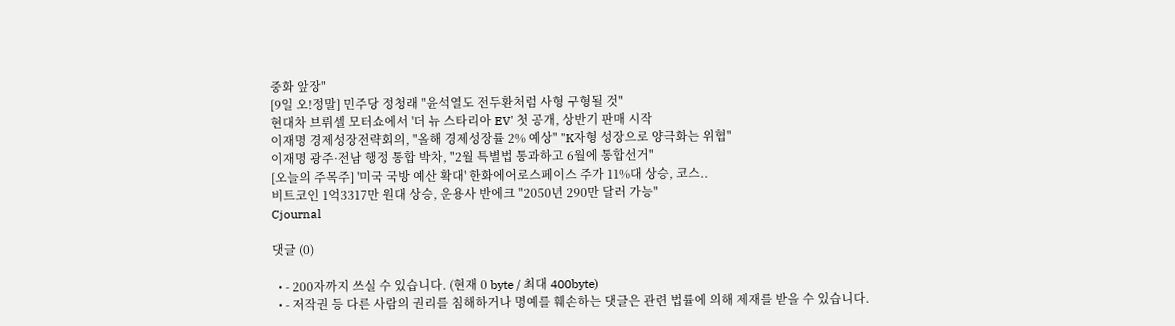중화 앞장"
[9일 오!정말] 민주당 정청래 "윤석열도 전두환처럼 사형 구형될 것"
현대차 브뤼셀 모터쇼에서 '더 뉴 스타리아 EV' 첫 공개, 상반기 판매 시작
이재명 경제성장전략회의, "올해 경제성장률 2% 예상" "K자형 성장으로 양극화는 위협"
이재명 광주·전남 행정 통합 박차, "2월 특별법 통과하고 6월에 통합선거"
[오늘의 주목주] '미국 국방 예산 확대' 한화에어로스페이스 주가 11%대 상승, 코스..
비트코인 1억3317만 원대 상승, 운용사 반에크 "2050년 290만 달러 가능"
Cjournal

댓글 (0)

  • - 200자까지 쓰실 수 있습니다. (현재 0 byte / 최대 400byte)
  • - 저작권 등 다른 사람의 권리를 침해하거나 명예를 훼손하는 댓글은 관련 법률에 의해 제재를 받을 수 있습니다.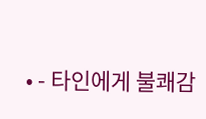• - 타인에게 불쾌감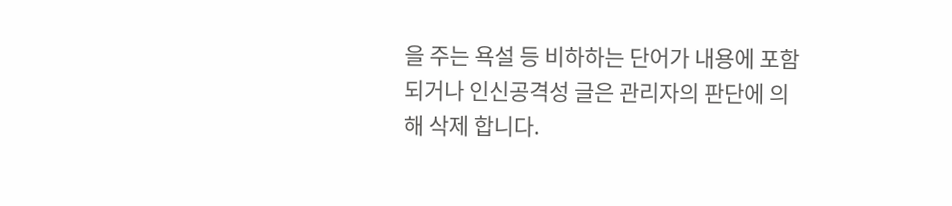을 주는 욕설 등 비하하는 단어가 내용에 포함되거나 인신공격성 글은 관리자의 판단에 의해 삭제 합니다.